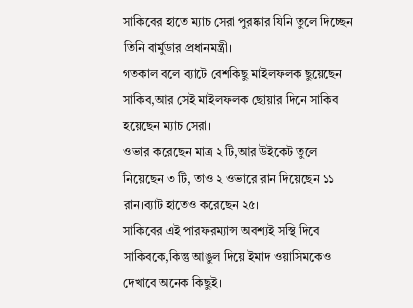সাকিবের হাতে ম্যাচ সেরা পুরষ্কার যিনি তুলে দিচ্ছেন তিনি বার্মুডার প্রধানমন্ত্রী।
গতকাল বলে ব্যাটে বেশকিছু মাইলফলক ছুয়েছেন সাকিব,আর সেই মাইলফলক ছোয়ার দিনে সাকিব হয়েছেন ম্যাচ সেরা।
ওভার করেছেন মাত্র ২ টি,আর উইকেট তুলে নিয়েছেন ৩ টি, তাও ২ ওভারে রান দিয়েছেন ১১ রান।ব্যাট হাতেও করেছেন ২৫।
সাকিবের এই পারফরম্যান্স অবশ্যই সস্থি দিবে সাকিবকে,কিন্তু আঙুল দিয়ে ইমাদ ওয়াসিমকেও দেখাবে অনেক কিছুই।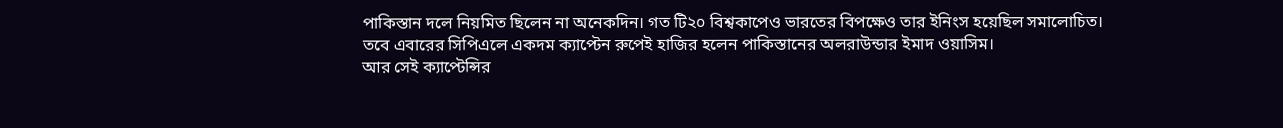পাকিস্তান দলে নিয়মিত ছিলেন না অনেকদিন। গত টি২০ বিশ্বকাপেও ভারতের বিপক্ষেও তার ইনিংস হয়েছিল সমালোচিত।
তবে এবারের সিপিএলে একদম ক্যাপ্টেন রুপেই হাজির হলেন পাকিস্তানের অলরাউন্ডার ইমাদ ওয়াসিম।
আর সেই ক্যাপ্টেন্সির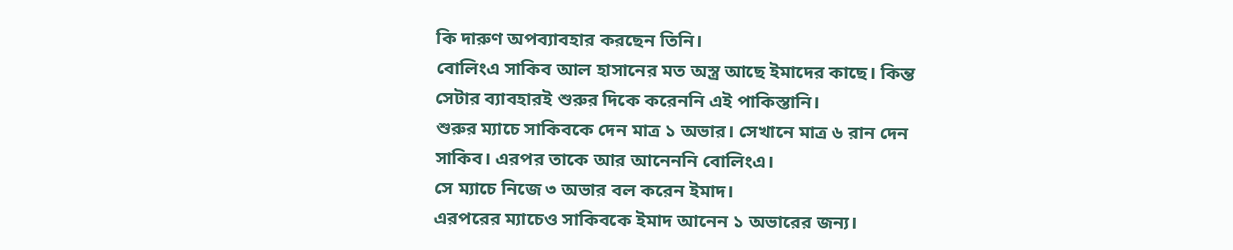কি দারুণ অপব্যাবহার করছেন তিনি।
বোলিংএ সাকিব আল হাসানের মত অস্ত্র আছে ইমাদের কাছে। কিন্ত সেটার ব্যাবহারই শুরুর দিকে করেননি এই পাকিস্তানি।
শুরুর ম্যাচে সাকিবকে দেন মাত্র ১ অভার। সেখানে মাত্র ৬ রান দেন সাকিব। এরপর তাকে আর আনেননি বোলিংএ।
সে ম্যাচে নিজে ৩ অভার বল করেন ইমাদ।
এরপরের ম্যাচেও সাকিবকে ইমাদ আনেন ১ অভারের জন্য।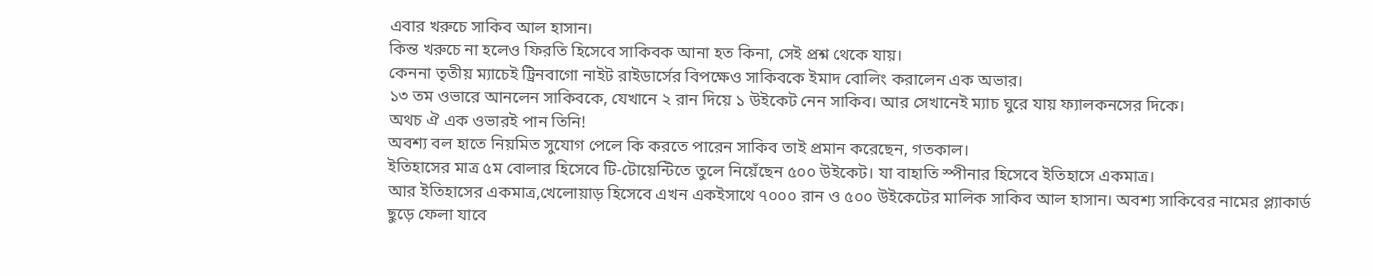এবার খরুচে সাকিব আল হাসান।
কিন্ত খরুচে না হলেও ফিরতি হিসেবে সাকিবক আনা হত কিনা, সেই প্রশ্ন থেকে যায়।
কেননা তৃতীয় ম্যাচেই ট্রিনবাগো নাইট রাইডার্সের বিপক্ষেও সাকিবকে ইমাদ বোলিং করালেন এক অভার।
১৩ তম ওভারে আনলেন সাকিবকে, যেখানে ২ রান দিয়ে ১ উইকেট নেন সাকিব। আর সেখানেই ম্যাচ ঘুরে যায় ফ্যালকনসের দিকে।
অথচ ঐ এক ওভারই পান তিনি!
অবশ্য বল হাতে নিয়মিত সুযোগ পেলে কি করতে পারেন সাকিব তাই প্রমান করেছেন, গতকাল।
ইতিহাসের মাত্র ৫ম বোলার হিসেবে টি-টোয়েন্টিতে তুলে নিয়েঁছেন ৫০০ উইকেট। যা বাহাতি স্পীনার হিসেবে ইতিহাসে একমাত্র।
আর ইতিহাসের একমাত্র,খেলোয়াড় হিসেবে এখন একইসাথে ৭০০০ রান ও ৫০০ উইকেটের মালিক সাকিব আল হাসান। অবশ্য সাকিবের নামের প্ল্যাকার্ড ছুড়ে ফেলা যাবে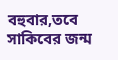বহুবার,তবে সাকিবের জন্ম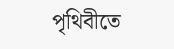পৃথিবীতে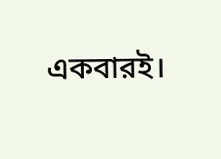একবারই।